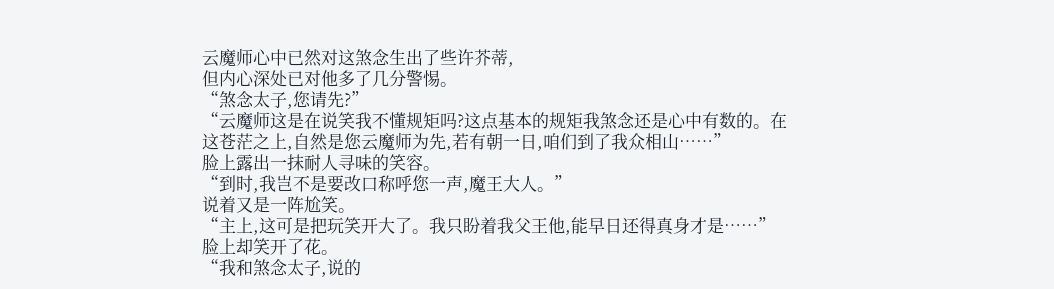云魔师心中已然对这煞念生出了些许芥蒂,
但内心深处已对他多了几分警惕。
“煞念太子,您请先?”
“云魔师这是在说笑我不懂规矩吗?这点基本的规矩我煞念还是心中有数的。在这苍茫之上,自然是您云魔师为先,若有朝一日,咱们到了我众相山……”
脸上露出一抹耐人寻味的笑容。
“到时,我岂不是要改口称呼您一声,魔王大人。”
说着又是一阵尬笑。
“主上,这可是把玩笑开大了。我只盼着我父王他,能早日还得真身才是……”
脸上却笑开了花。
“我和煞念太子,说的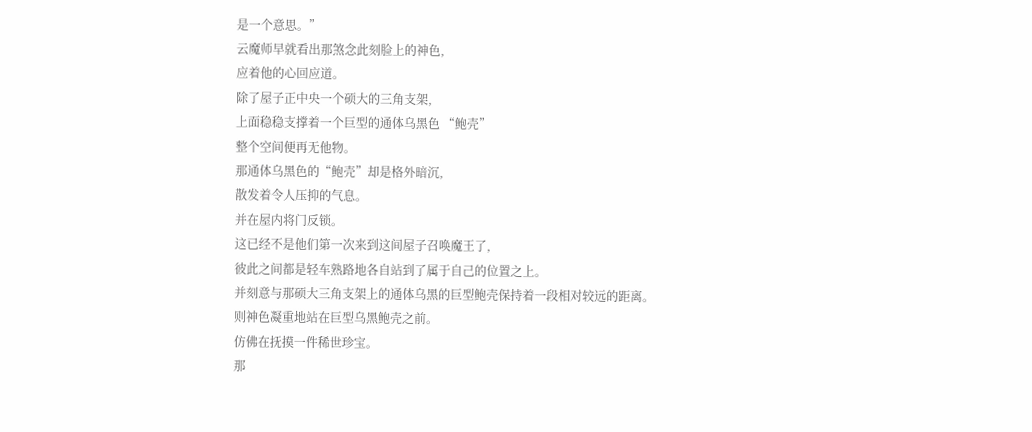是一个意思。”
云魔师早就看出那煞念此刻脸上的神色,
应着他的心回应道。
除了屋子正中央一个硕大的三角支架,
上面稳稳支撑着一个巨型的通体乌黑色 “鲍壳”
整个空间便再无他物。
那通体乌黑色的“鲍壳”却是格外暗沉,
散发着令人压抑的气息。
并在屋内将门反锁。
这已经不是他们第一次来到这间屋子召唤魔王了,
彼此之间都是轻车熟路地各自站到了属于自己的位置之上。
并刻意与那硕大三角支架上的通体乌黑的巨型鲍壳保持着一段相对较远的距离。
则神色凝重地站在巨型乌黑鲍壳之前。
仿佛在抚摸一件稀世珍宝。
那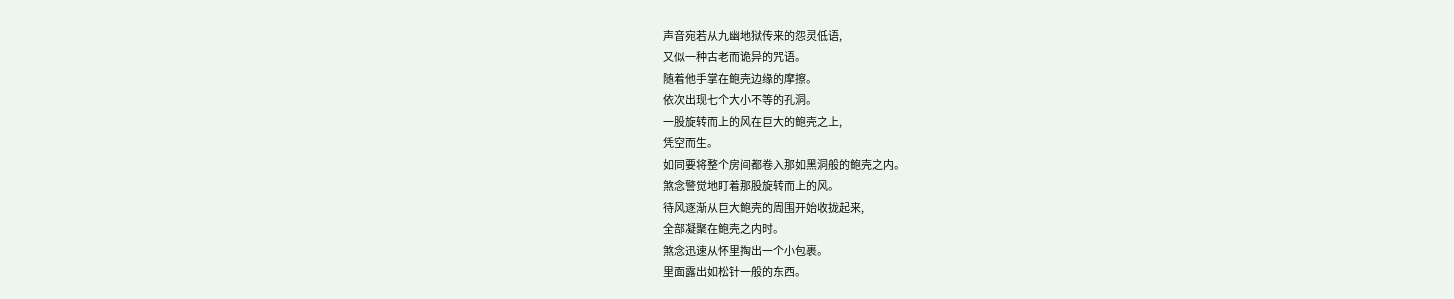声音宛若从九幽地狱传来的怨灵低语,
又似一种古老而诡异的咒语。
随着他手掌在鲍壳边缘的摩擦。
依次出现七个大小不等的孔洞。
一股旋转而上的风在巨大的鲍壳之上,
凭空而生。
如同要将整个房间都卷入那如黑洞般的鲍壳之内。
煞念警觉地盯着那股旋转而上的风。
待风逐渐从巨大鲍壳的周围开始收拢起来,
全部凝聚在鲍壳之内时。
煞念迅速从怀里掏出一个小包裹。
里面露出如松针一般的东西。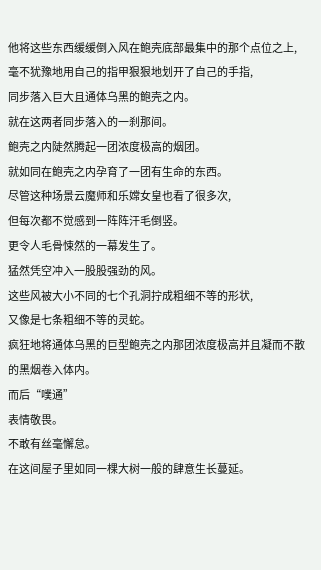他将这些东西缓缓倒入风在鲍壳底部最集中的那个点位之上,
毫不犹豫地用自己的指甲狠狠地划开了自己的手指,
同步落入巨大且通体乌黑的鲍壳之内。
就在这两者同步落入的一刹那间。
鲍壳之内陡然腾起一团浓度极高的烟团。
就如同在鲍壳之内孕育了一团有生命的东西。
尽管这种场景云魔师和乐嫦女皇也看了很多次,
但每次都不觉感到一阵阵汗毛倒竖。
更令人毛骨悚然的一幕发生了。
猛然凭空冲入一股股强劲的风。
这些风被大小不同的七个孔洞拧成粗细不等的形状,
又像是七条粗细不等的灵蛇。
疯狂地将通体乌黑的巨型鲍壳之内那团浓度极高并且凝而不散的黑烟卷入体内。
而后“噗通”
表情敬畏。
不敢有丝毫懈怠。
在这间屋子里如同一棵大树一般的肆意生长蔓延。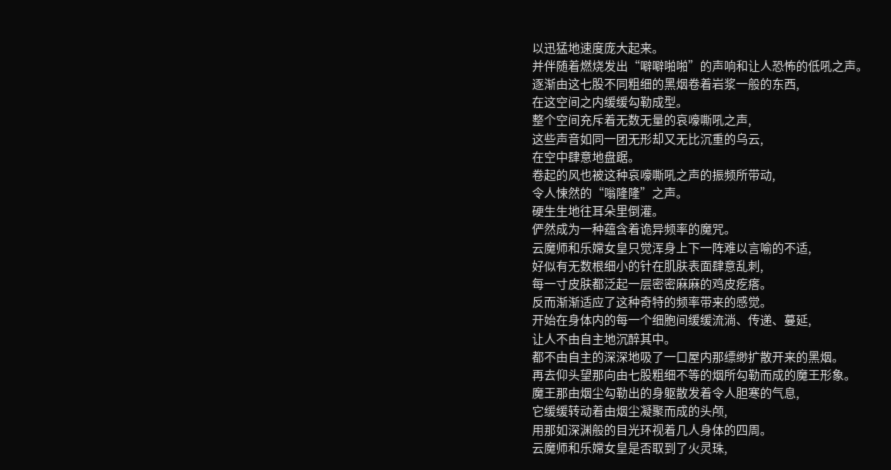以迅猛地速度庞大起来。
并伴随着燃烧发出“噼噼啪啪”的声响和让人恐怖的低吼之声。
逐渐由这七股不同粗细的黑烟卷着岩浆一般的东西,
在这空间之内缓缓勾勒成型。
整个空间充斥着无数无量的哀嚎嘶吼之声,
这些声音如同一团无形却又无比沉重的乌云,
在空中肆意地盘踞。
卷起的风也被这种哀嚎嘶吼之声的振频所带动,
令人悚然的“嗡隆隆”之声。
硬生生地往耳朵里倒灌。
俨然成为一种蕴含着诡异频率的魔咒。
云魔师和乐嫦女皇只觉浑身上下一阵难以言喻的不适,
好似有无数根细小的针在肌肤表面肆意乱刺,
每一寸皮肤都泛起一层密密麻麻的鸡皮疙瘩。
反而渐渐适应了这种奇特的频率带来的感觉。
开始在身体内的每一个细胞间缓缓流淌、传递、蔓延,
让人不由自主地沉醉其中。
都不由自主的深深地吸了一口屋内那缥缈扩散开来的黑烟。
再去仰头望那向由七股粗细不等的烟所勾勒而成的魔王形象。
魔王那由烟尘勾勒出的身躯散发着令人胆寒的气息,
它缓缓转动着由烟尘凝聚而成的头颅,
用那如深渊般的目光环视着几人身体的四周。
云魔师和乐嫦女皇是否取到了火灵珠,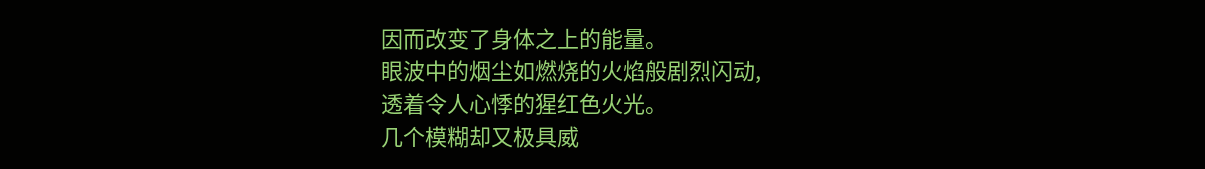因而改变了身体之上的能量。
眼波中的烟尘如燃烧的火焰般剧烈闪动,
透着令人心悸的猩红色火光。
几个模糊却又极具威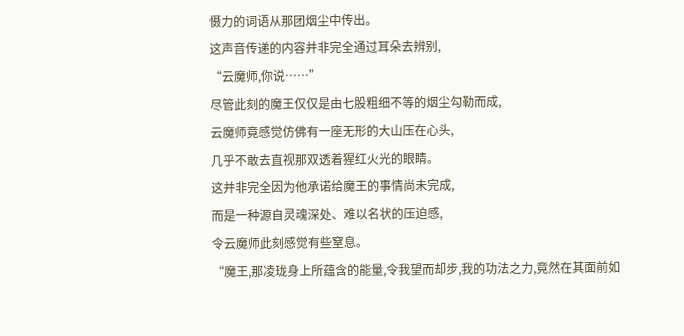慑力的词语从那团烟尘中传出。
这声音传递的内容并非完全通过耳朵去辨别,
“云魔师,你说……”
尽管此刻的魔王仅仅是由七股粗细不等的烟尘勾勒而成,
云魔师竟感觉仿佛有一座无形的大山压在心头,
几乎不敢去直视那双透着猩红火光的眼睛。
这并非完全因为他承诺给魔王的事情尚未完成,
而是一种源自灵魂深处、难以名状的压迫感,
令云魔师此刻感觉有些窒息。
“魔王,那凌珑身上所蕴含的能量,令我望而却步,我的功法之力,竟然在其面前如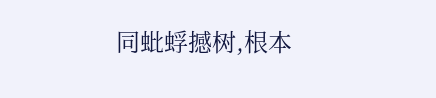同蚍蜉撼树,根本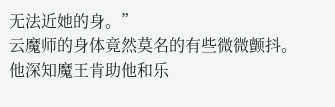无法近她的身。”
云魔师的身体竟然莫名的有些微微颤抖。
他深知魔王肯助他和乐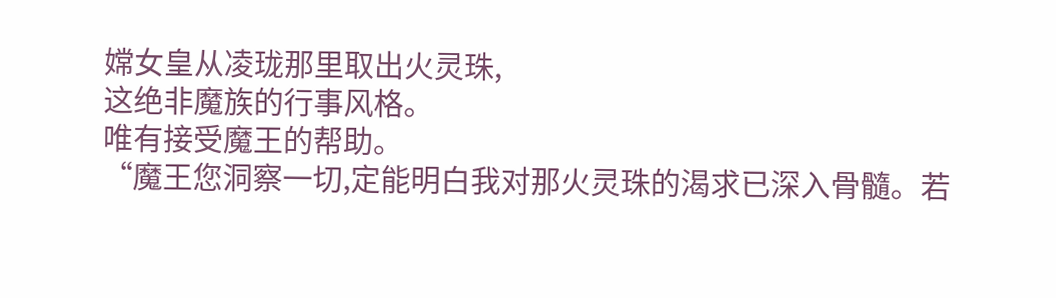嫦女皇从凌珑那里取出火灵珠,
这绝非魔族的行事风格。
唯有接受魔王的帮助。
“魔王您洞察一切,定能明白我对那火灵珠的渴求已深入骨髓。若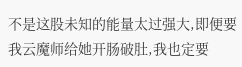不是这股未知的能量太过强大,即便要我云魔师给她开肠破肚,我也定要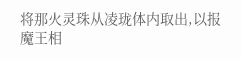将那火灵珠从凌珑体内取出,以报魔王相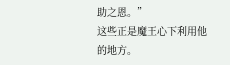助之恩。”
这些正是魔王心下利用他的地方。